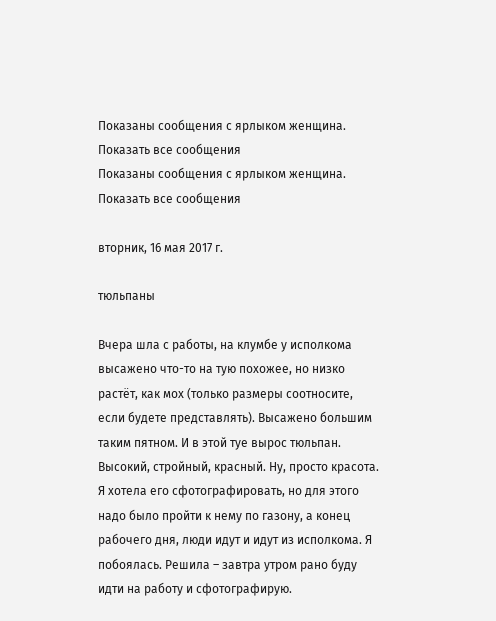Показаны сообщения с ярлыком женщина. Показать все сообщения
Показаны сообщения с ярлыком женщина. Показать все сообщения

вторник, 16 мая 2017 г.

тюльпаны

Вчера шла с работы, на клумбе у исполкома высажено что-то на тую похожее, но низко растёт, как мох (только размеры соотносите, если будете представлять). Высажено большим таким пятном. И в этой туе вырос тюльпан. Высокий, стройный, красный. Ну, просто красота. Я хотела его сфотографировать, но для этого надо было пройти к нему по газону, а конец рабочего дня, люди идут и идут из исполкома. Я побоялась. Решила – завтра утром рано буду идти на работу и сфотографирую.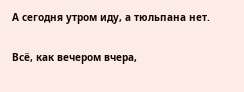А сегодня утром иду, а тюльпана нет.

Всё, как вечером вчера,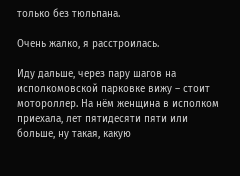только без тюльпана.

Очень жалко, я расстроилась.

Иду дальше, через пару шагов на исполкомовской парковке вижу – стоит мотороллер. На нём женщина в исполком приехала, лет пятидесяти пяти или больше, ну такая, какую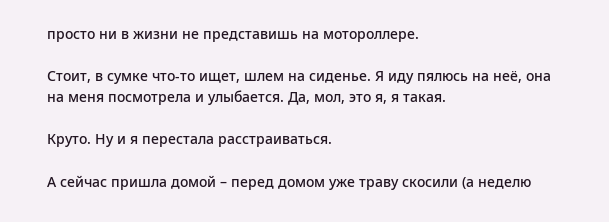просто ни в жизни не представишь на мотороллере.

Стоит, в сумке что-то ищет, шлем на сиденье. Я иду пялюсь на неё, она на меня посмотрела и улыбается. Да, мол, это я, я такая.

Круто. Ну и я перестала расстраиваться.

А сейчас пришла домой – перед домом уже траву скосили (а неделю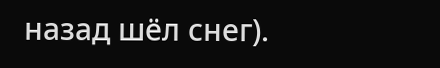назад шёл снег).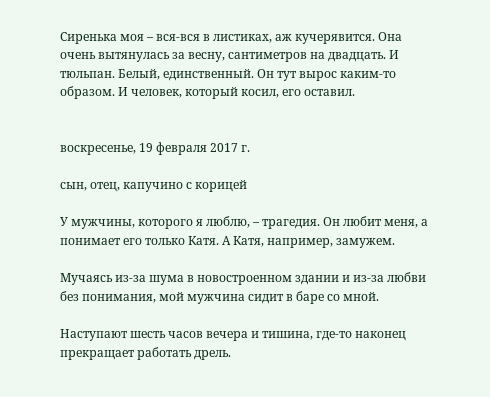Сиренька моя – вся-вся в листиках, аж кучерявится. Она очень вытянулась за весну, сантиметров на двадцать. И тюльпан. Белый, единственный. Он тут вырос каким-то образом. И человек, который косил, его оставил.


воскресенье, 19 февраля 2017 г.

сын, отец, капучино с корицей

У мужчины, которого я люблю, – трагедия. Он любит меня, а понимает его только Катя. А Катя, например, замужем.

Мучаясь из-за шума в новостроенном здании и из-за любви без понимания, мой мужчина сидит в баре со мной.

Наступают шесть часов вечера и тишина, где-то наконец прекращает работать дрель.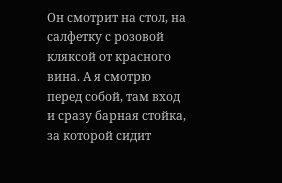Он смотрит на стол, на салфетку с розовой кляксой от красного вина. А я смотрю перед собой, там вход и сразу барная стойка, за которой сидит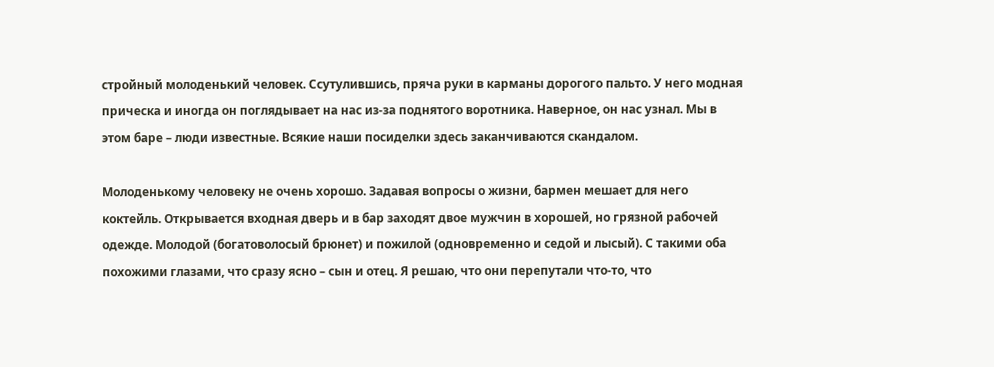стройный молоденький человек. Ссутулившись, пряча руки в карманы дорогого пальто. У него модная прическа и иногда он поглядывает на нас из-за поднятого воротника. Наверное, он нас узнал. Мы в этом баре – люди известные. Всякие наши посиделки здесь заканчиваются скандалом.

Молоденькому человеку не очень хорошо. Задавая вопросы о жизни, бармен мешает для него коктейль. Открывается входная дверь и в бар заходят двое мужчин в хорошей, но грязной рабочей одежде. Молодой (богатоволосый брюнет) и пожилой (одновременно и седой и лысый). С такими оба похожими глазами, что сразу ясно – сын и отец. Я решаю, что они перепутали что-то, что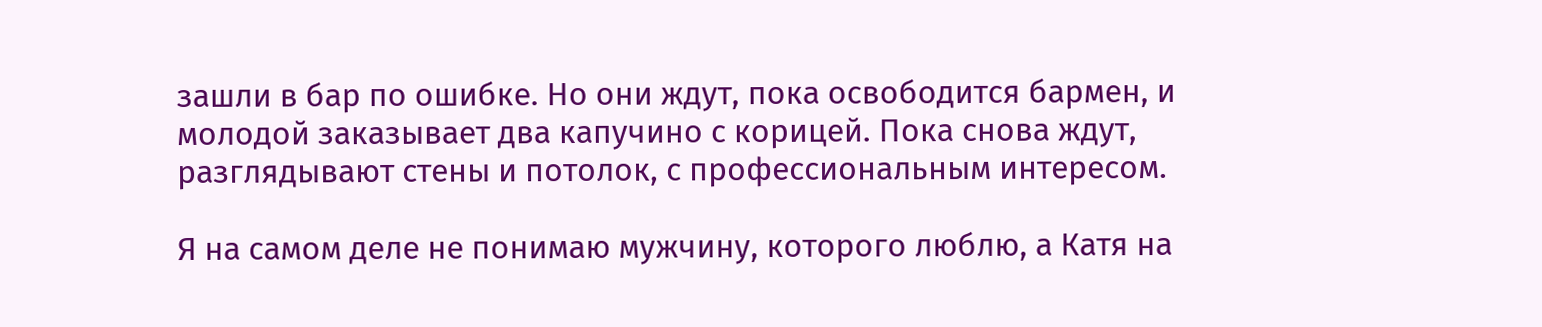зашли в бар по ошибке. Но они ждут, пока освободится бармен, и молодой заказывает два капучино с корицей. Пока снова ждут, разглядывают стены и потолок, с профессиональным интересом.

Я на самом деле не понимаю мужчину, которого люблю, а Катя на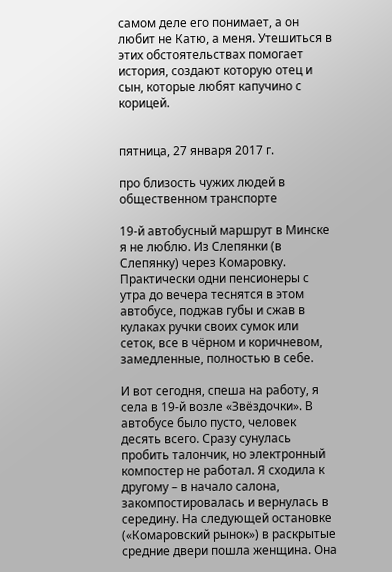самом деле его понимает, а он любит не Катю, а меня. Утешиться в этих обстоятельствах помогает история, создают которую отец и сын, которые любят капучино с корицей.


пятница, 27 января 2017 г.

про близость чужих людей в общественном транспорте

19-й автобусный маршрут в Минске я не люблю. Из Слепянки (в Слепянку) через Комаровку. Практически одни пенсионеры с утра до вечера теснятся в этом автобусе, поджав губы и сжав в кулаках ручки своих сумок или сеток, все в чёрном и коричневом, замедленные, полностью в себе.

И вот сегодня, спеша на работу, я села в 19-й возле «Звёздочки». В автобусе было пусто, человек десять всего. Сразу сунулась пробить талончик, но электронный компостер не работал. Я сходила к другому – в начало салона, закомпостировалась и вернулась в середину. На следующей остановке («Комаровский рынок») в раскрытые средние двери пошла женщина. Она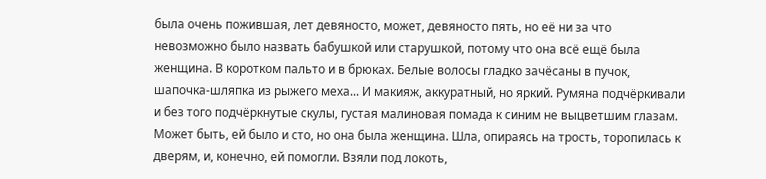была очень пожившая, лет девяносто, может, девяносто пять, но её ни за что невозможно было назвать бабушкой или старушкой, потому что она всё ещё была женщина. В коротком пальто и в брюках. Белые волосы гладко зачёсаны в пучок, шапочка-шляпка из рыжего меха... И макияж, аккуратный, но яркий. Румяна подчёркивали и без того подчёркнутые скулы, густая малиновая помада к синим не выцветшим глазам. Может быть, ей было и сто, но она была женщина. Шла, опираясь на трость, торопилась к дверям, и, конечно, ей помогли. Взяли под локоть,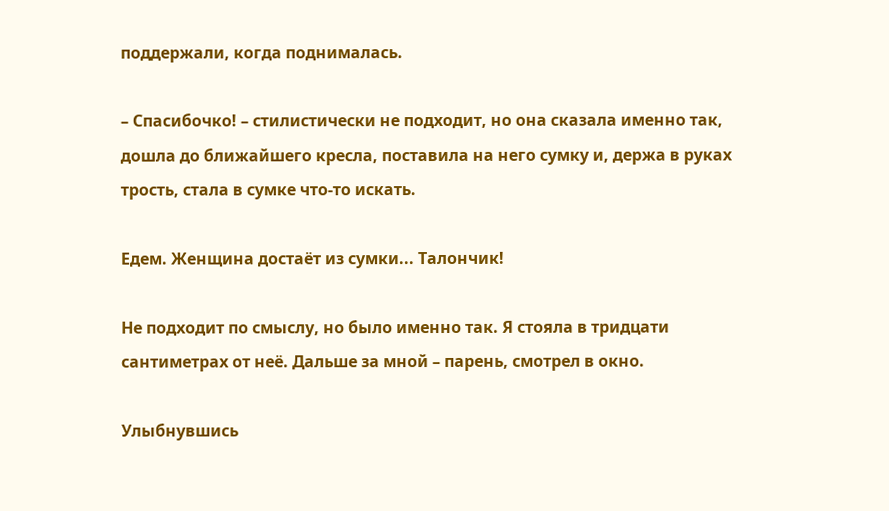поддержали, когда поднималась.

– Спасибочко! – стилистически не подходит, но она сказала именно так, дошла до ближайшего кресла, поставила на него сумку и, держа в руках трость, стала в сумке что-то искать.

Едем. Женщина достаёт из сумки... Талончик!

Не подходит по смыслу, но было именно так. Я стояла в тридцати сантиметрах от неё. Дальше за мной – парень, смотрел в окно.

Улыбнувшись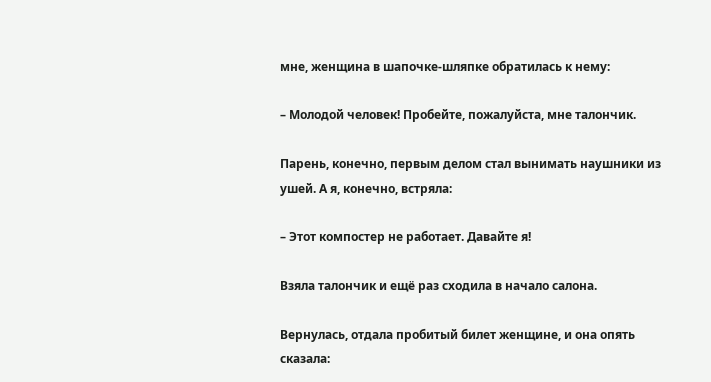мне, женщина в шапочке-шляпке обратилась к нему:

– Молодой человек! Пробейте, пожалуйста, мне талончик.

Парень, конечно, первым делом стал вынимать наушники из ушей. А я, конечно, встряла:

– Этот компостер не работает. Давайте я!

Взяла талончик и ещё раз сходила в начало салона.

Вернулась, отдала пробитый билет женщине, и она опять сказала: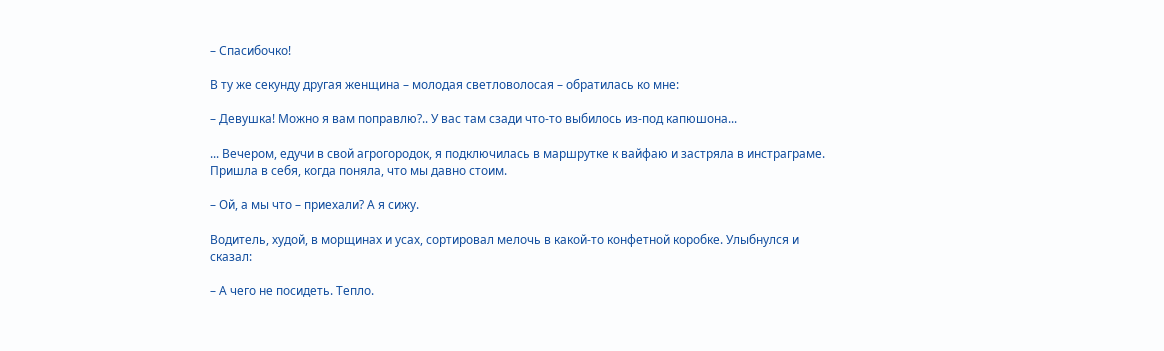– Спасибочко!

В ту же секунду другая женщина – молодая светловолосая – обратилась ко мне:

– Девушка! Можно я вам поправлю?.. У вас там сзади что-то выбилось из-под капюшона...

... Вечером, едучи в свой агрогородок, я подключилась в маршрутке к вайфаю и застряла в инстраграме. Пришла в себя, когда поняла, что мы давно стоим.

– Ой, а мы что – приехали? А я сижу.

Водитель, худой, в морщинах и усах, сортировал мелочь в какой-то конфетной коробке. Улыбнулся и сказал:

– А чего не посидеть. Тепло.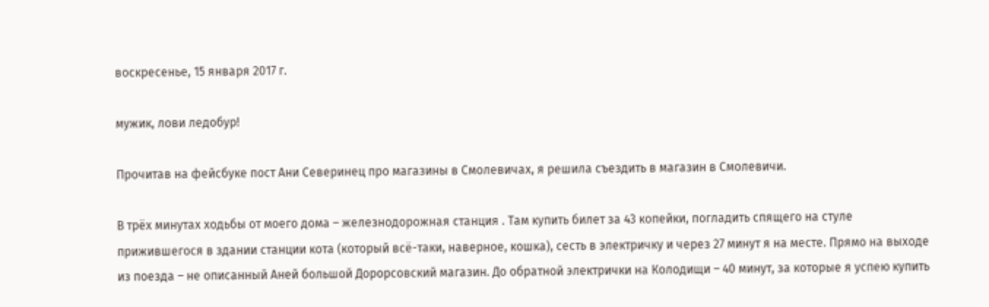воскресенье, 15 января 2017 г.

мужик, лови ледобур!

Прочитав на фейсбуке пост Ани Северинец про магазины в Смолевичах, я решила съездить в магазин в Смолевичи.

В трёх минутах ходьбы от моего дома – железнодорожная станция . Там купить билет за 43 копейки, погладить спящего на стуле прижившегося в здании станции кота (который всё-таки, наверное, кошка), сесть в электричку и через 27 минут я на месте. Прямо на выходе из поезда – не описанный Аней большой Дорорсовский магазин. До обратной электрички на Колодищи – 40 минут, за которые я успею купить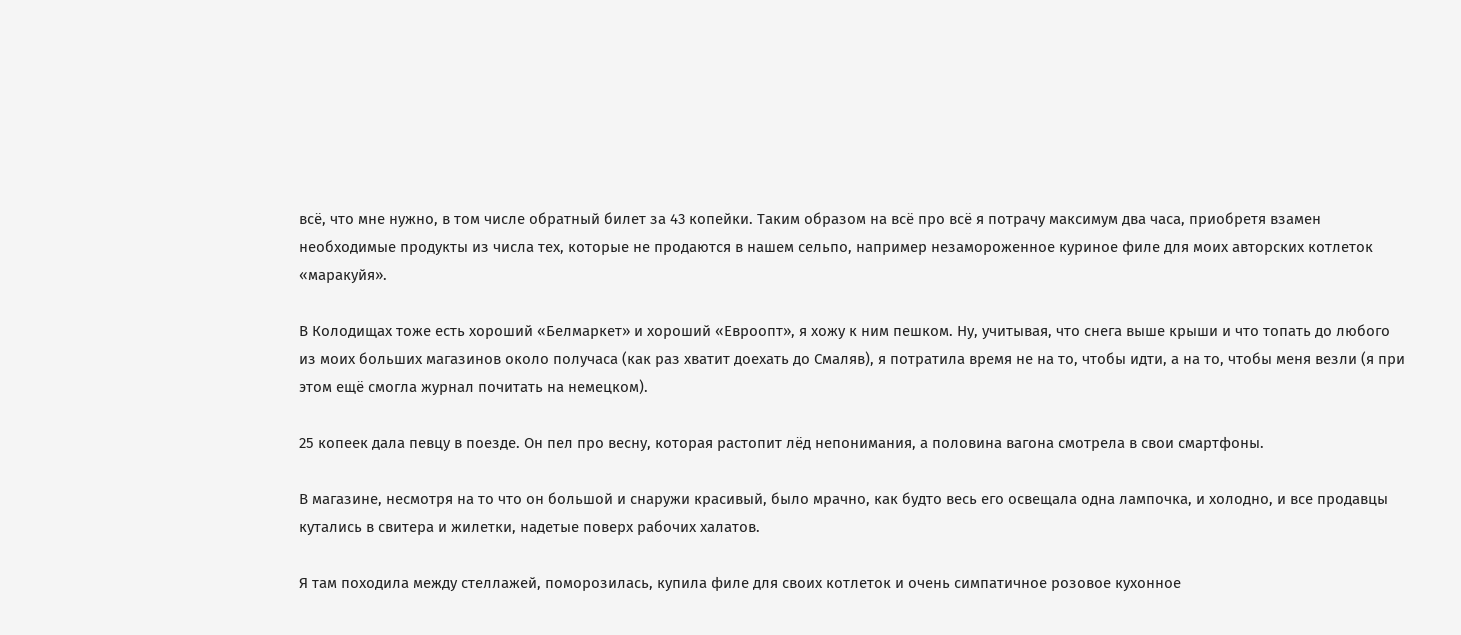всё, что мне нужно, в том числе обратный билет за 43 копейки. Таким образом на всё про всё я потрачу максимум два часа, приобретя взамен необходимые продукты из числа тех, которые не продаются в нашем сельпо, например незамороженное куриное филе для моих авторских котлеток «маракуйя».

В Колодищах тоже есть хороший «Белмаркет» и хороший «Евроопт», я хожу к ним пешком. Ну, учитывая, что снега выше крыши и что топать до любого из моих больших магазинов около получаса (как раз хватит доехать до Смаляв), я потратила время не на то, чтобы идти, а на то, чтобы меня везли (я при этом ещё смогла журнал почитать на немецком).

25 копеек дала певцу в поезде. Он пел про весну, которая растопит лёд непонимания, а половина вагона смотрела в свои смартфоны.

В магазине, несмотря на то что он большой и снаружи красивый, было мрачно, как будто весь его освещала одна лампочка, и холодно, и все продавцы кутались в свитера и жилетки, надетые поверх рабочих халатов.

Я там походила между стеллажей, поморозилась, купила филе для своих котлеток и очень симпатичное розовое кухонное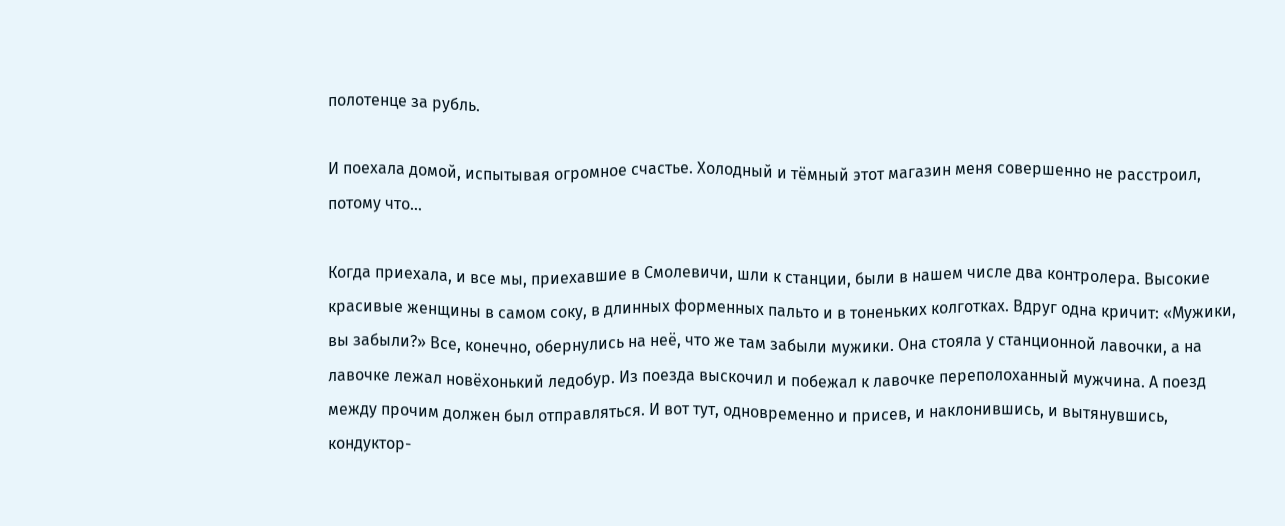полотенце за рубль.

И поехала домой, испытывая огромное счастье. Холодный и тёмный этот магазин меня совершенно не расстроил, потому что...

Когда приехала, и все мы, приехавшие в Смолевичи, шли к станции, были в нашем числе два контролера. Высокие красивые женщины в самом соку, в длинных форменных пальто и в тоненьких колготках. Вдруг одна кричит: «Мужики, вы забыли?» Все, конечно, обернулись на неё, что же там забыли мужики. Она стояла у станционной лавочки, а на лавочке лежал новёхонький ледобур. Из поезда выскочил и побежал к лавочке переполоханный мужчина. А поезд между прочим должен был отправляться. И вот тут, одновременно и присев, и наклонившись, и вытянувшись, кондуктор-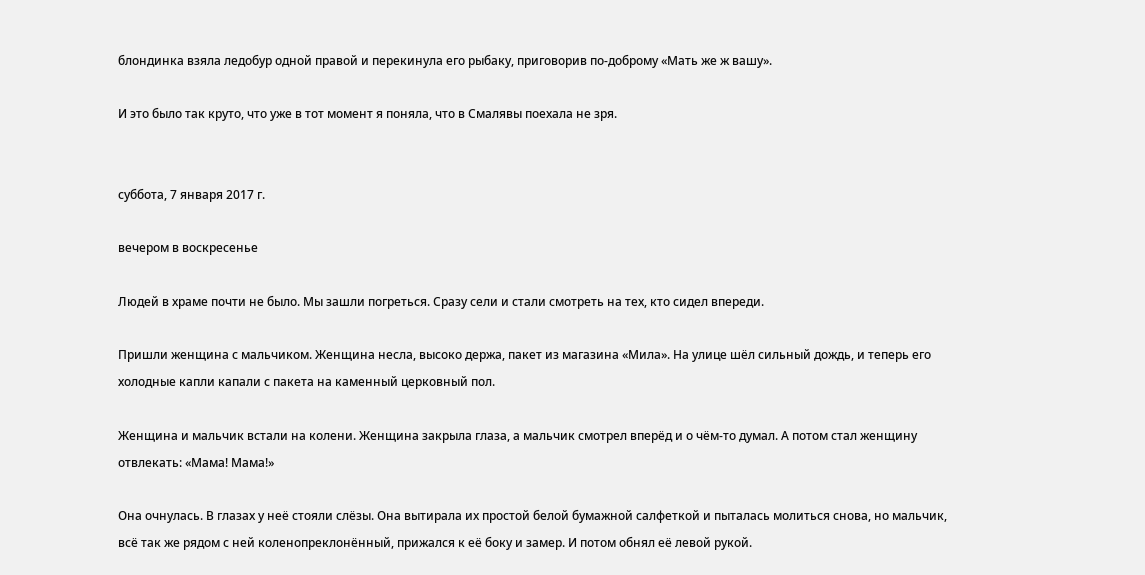блондинка взяла ледобур одной правой и перекинула его рыбаку, приговорив по-доброму «Мать же ж вашу».

И это было так круто, что уже в тот момент я поняла, что в Смалявы поехала не зря.


суббота, 7 января 2017 г.

вечером в воскресенье

Людей в храме почти не было. Мы зашли погреться. Сразу сели и стали смотреть на тех, кто сидел впереди.

Пришли женщина с мальчиком. Женщина несла, высоко держа, пакет из магазина «Мила». На улице шёл сильный дождь, и теперь его холодные капли капали с пакета на каменный церковный пол.

Женщина и мальчик встали на колени. Женщина закрыла глаза, а мальчик смотрел вперёд и о чём-то думал. А потом стал женщину отвлекать: «Мама! Мама!»

Она очнулась. В глазах у неё стояли слёзы. Она вытирала их простой белой бумажной салфеткой и пыталась молиться снова, но мальчик, всё так же рядом с ней коленопреклонённый, прижался к её боку и замер. И потом обнял её левой рукой.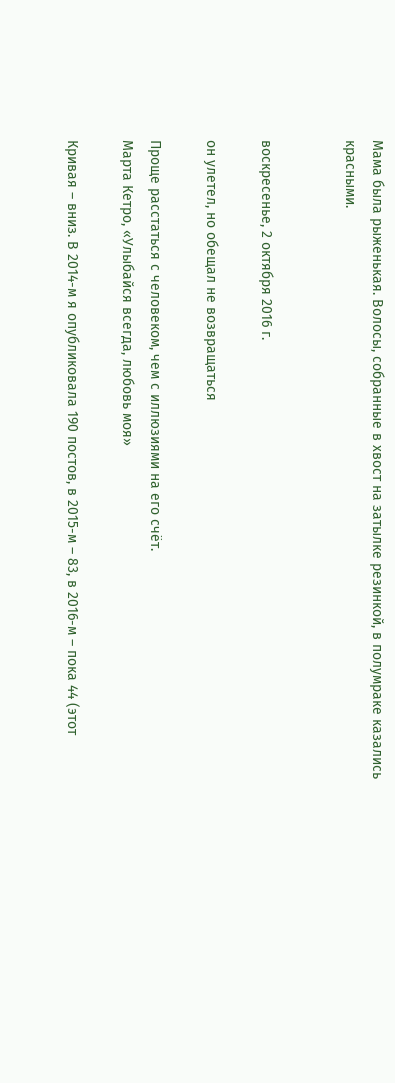Мама была рыженькая. Волосы, собранные в хвост на затылке резинкой, в полумраке казались красными.


воскресенье, 2 октября 2016 г.

он улетел, но обещал не возвращаться

Проще расстаться с человеком, чем с иллюзиями на его счёт.
Марта Кетро, «Улыбайся всегда, любовь моя»

Кривая – вниз. В 2014-м я опубликовала 190 постов, в 2015-м – 83, в 2016-м – пока 44 (этот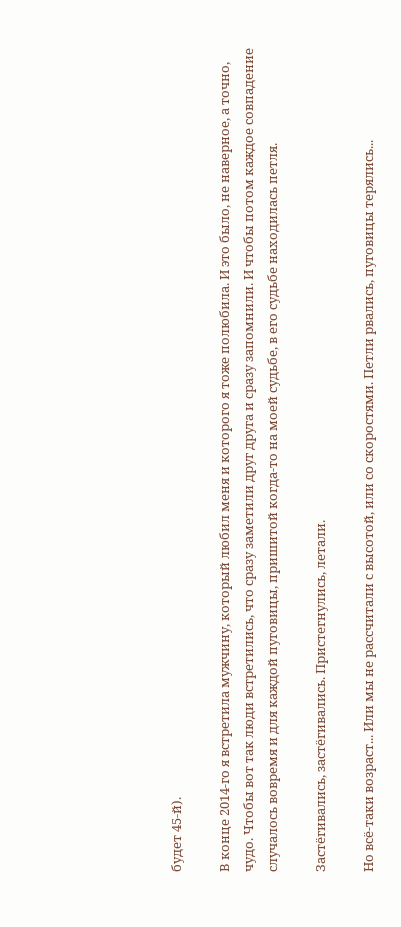будет 45-й).

В конце 2014-го я встретила мужчину, который любил меня и которого я тоже полюбила. И это было, не наверное, а точно, чудо. Чтобы вот так люди встретились, что сразу заметили друг друга и сразу запомнили. И чтобы потом каждое совпадение случалось вовремя и для каждой пуговицы, пришитой когда-то на моей судьбе, в его судьбе находилась петля.

Застёгивались, застёгивались. Пристегнулись, летали.

Но всё-таки возраст... Или мы не рассчитали с высотой, или со скоростями. Петли рвались, пуговицы терялись...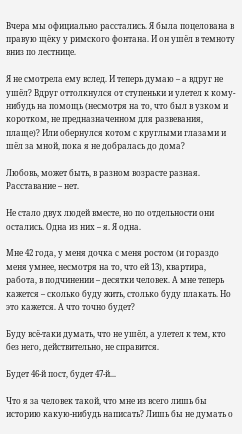Вчера мы официально расстались. Я была поцелована в правую щёку у римского фонтана. И он ушёл в темноту вниз по лестнице.

Я не смотрела ему вслед. И теперь думаю – а вдруг не ушёл? Вдруг оттолкнулся от ступеньки и улетел к кому-нибудь на помощь (несмотря на то, что был в узком и коротком, не предназначенном для развевания, плаще)? Или обернулся котом с круглыми глазами и шёл за мной, пока я не добралась до дома?

Любовь, может быть, в разном возрасте разная. Расставание – нет.

Не стало двух людей вместе, но по отдельности они остались. Одна из них – я. Я одна.

Мне 42 года, у меня дочка с меня ростом (и гораздо меня умнее, несмотря на то, что ей 13), квартира, работа, в подчинении – десятки человек. А мне теперь кажется – сколько буду жить, столько буду плакать. Но это кажется. А что точно будет?

Буду всё-таки думать, что не ушёл, а улетел к тем, кто без него, действительно, не справится.

Будет 46-й пост, будет 47-й...

Что я за человек такой, что мне из всего лишь бы историю какую-нибудь написать? Лишь бы не думать о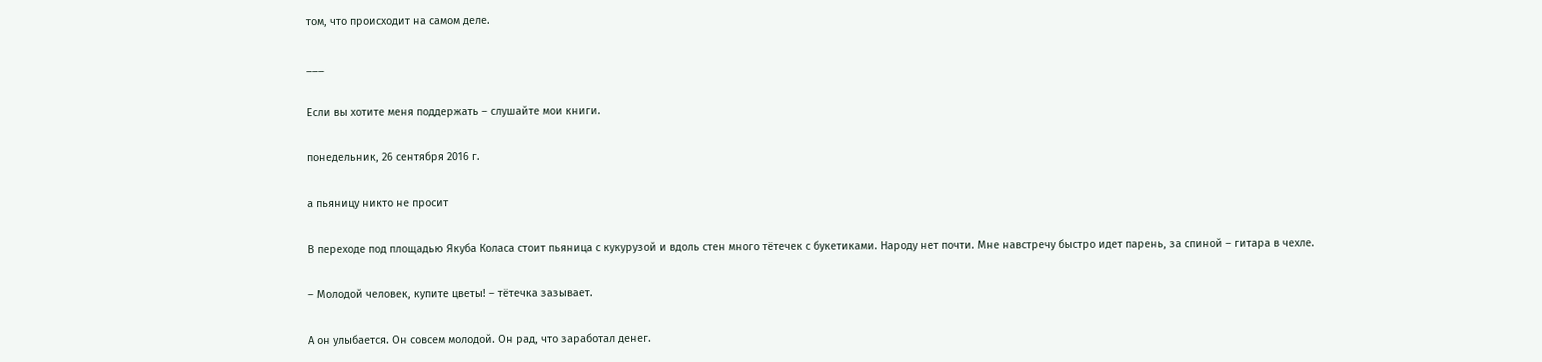том, что происходит на самом деле.

___

Если вы хотите меня поддержать – слушайте мои книги.

понедельник, 26 сентября 2016 г.

а пьяницу никто не просит

В переходе под площадью Якуба Коласа стоит пьяница с кукурузой и вдоль стен много тётечек с букетиками. Народу нет почти. Мне навстречу быстро идет парень, за спиной – гитара в чехле.

– Молодой человек, купите цветы! – тётечка зазывает.

А он улыбается. Он совсем молодой. Он рад, что заработал денег.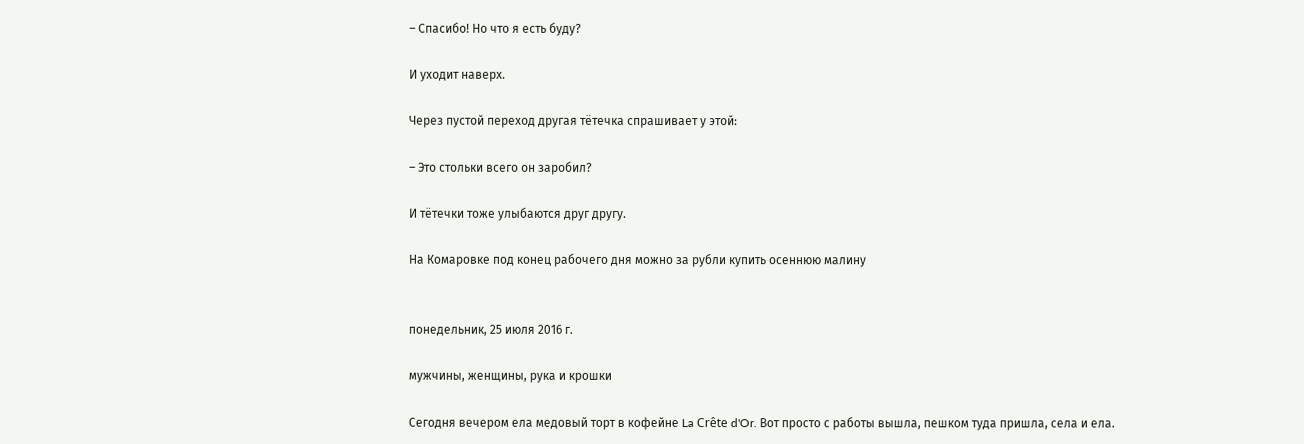– Спасибо! Но что я есть буду?

И уходит наверх.

Через пустой переход другая тётечка спрашивает у этой:

– Это стольки всего он заробил?

И тётечки тоже улыбаются друг другу.

На Комаровке под конец рабочего дня можно за рубли купить осеннюю малину


понедельник, 25 июля 2016 г.

мужчины, женщины, рука и крошки

Сегодня вечером ела медовый торт в кофейне La Crête d'Or. Вот просто с работы вышла, пешком туда пришла, села и ела.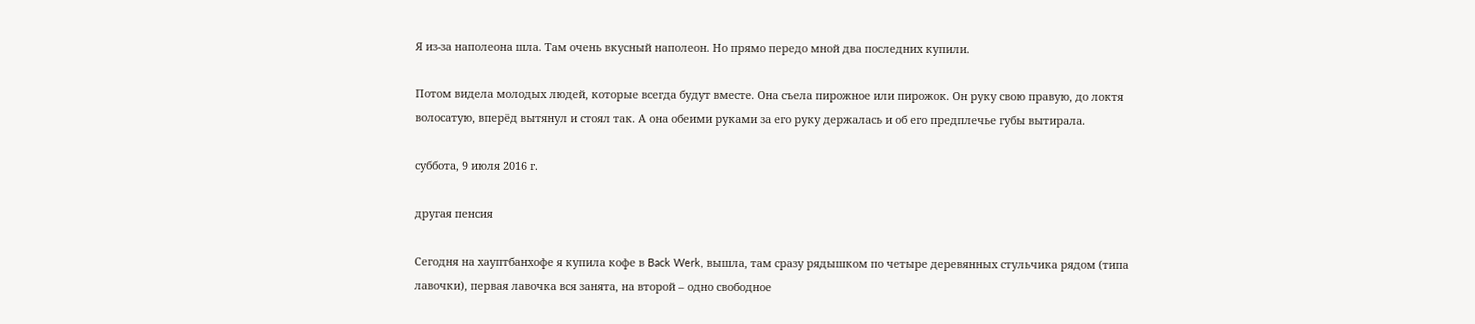Я из-за наполеона шла. Там очень вкусный наполеон. Но прямо передо мной два последних купили.

Потом видела молодых людей, которые всегда будут вместе. Она съела пирожное или пирожок. Он руку свою правую, до локтя волосатую, вперёд вытянул и стоял так. А она обеими руками за его руку держалась и об его предплечье губы вытирала.

суббота, 9 июля 2016 г.

другая пенсия

Сегодня на хауптбанхофе я купила кофе в Back Werk, вышла, там сразу рядышком по четыре деревянных стульчика рядом (типа лавочки), первая лавочка вся занята, на второй – одно свободное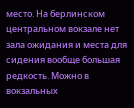место. На берлинском центральном вокзале нет зала ожидания и места для сидения вообще большая редкость. Можно в вокзальных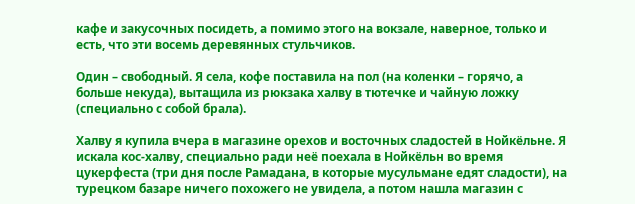кафе и закусочных посидеть, а помимо этого на вокзале, наверное, только и есть, что эти восемь деревянных стульчиков.

Один – свободный. Я села, кофе поставила на пол (на коленки – горячо, а больше некуда), вытащила из рюкзака халву в тютечке и чайную ложку (специально с собой брала).

Халву я купила вчера в магазине орехов и восточных сладостей в Нойкёльне. Я искала кос-халву, специально ради неё поехала в Нойкёльн во время цукерфеста (три дня после Рамадана, в которые мусульмане едят сладости), на турецком базаре ничего похожего не увидела, а потом нашла магазин с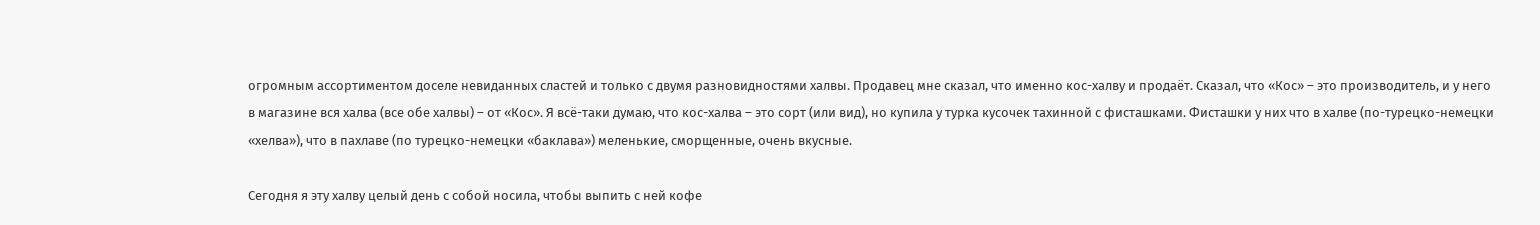огромным ассортиментом доселе невиданных сластей и только с двумя разновидностями халвы. Продавец мне сказал, что именно кос-халву и продаёт. Сказал, что «Кос» – это производитель, и у него в магазине вся халва (все обе халвы) – от «Кос». Я всё-таки думаю, что кос-халва – это сорт (или вид), но купила у турка кусочек тахинной с фисташками. Фисташки у них что в халве (по-турецко-немецки «хелва»), что в пахлаве (по турецко-немецки «баклава») меленькие, сморщенные, очень вкусные.

Сегодня я эту халву целый день с собой носила, чтобы выпить с ней кофе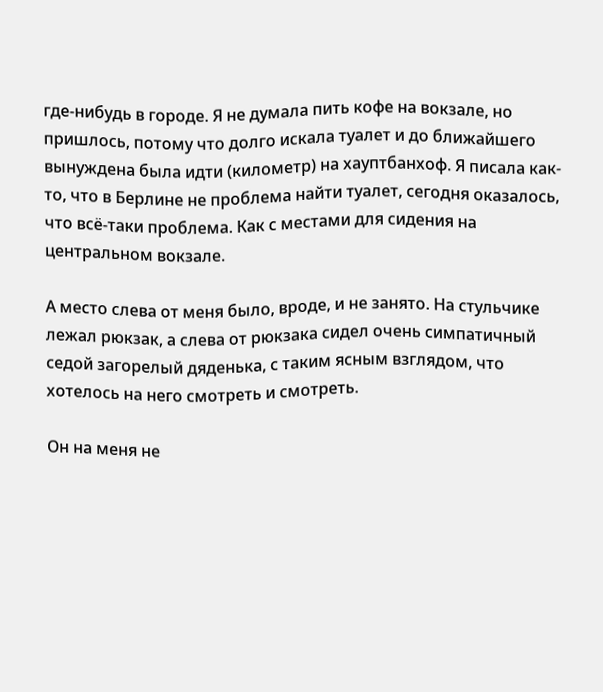где-нибудь в городе. Я не думала пить кофе на вокзале, но пришлось, потому что долго искала туалет и до ближайшего вынуждена была идти (километр) на хауптбанхоф. Я писала как-то, что в Берлине не проблема найти туалет, сегодня оказалось, что всё-таки проблема. Как с местами для сидения на центральном вокзале.

А место слева от меня было, вроде, и не занято. На стульчике лежал рюкзак, а слева от рюкзака сидел очень симпатичный седой загорелый дяденька, с таким ясным взглядом, что хотелось на него смотреть и смотреть.

Он на меня не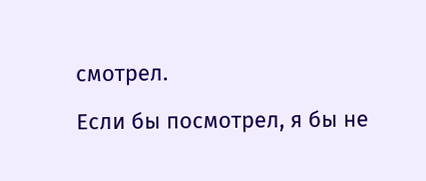смотрел.

Если бы посмотрел, я бы не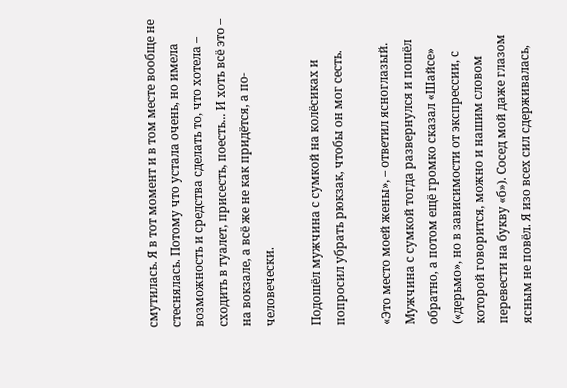смутилась. Я в тот момент и в том месте вообще не стеснялась. Потому что устала очень, но имела возможность и средства сделать то, что хотела – сходить в туалет, присесть, поесть... И хоть всё это – на вокзале, а всё же не как придётся, а по-человечески.

Подошёл мужчина с сумкой на колёсиках и попросил убрать рюкзак, чтобы он мог сесть.

«Это место моей жены», – ответил ясноглазый. Мужчина с сумкой тогда развернулся и пошёл обратно, а потом ещё громко сказал «Шайсе» («дерьмо», но в зависимости от экспрессии, с которой говорится, можно и нашим словом перевести на букву «б»). Сосед мой даже глазом ясным не повёл. Я изо всех сил сдерживалась,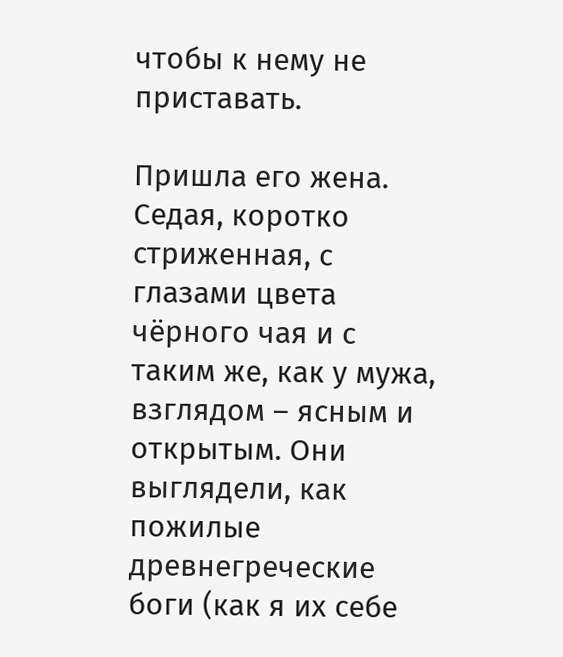чтобы к нему не приставать.

Пришла его жена. Седая, коротко стриженная, с глазами цвета чёрного чая и с таким же, как у мужа, взглядом – ясным и открытым. Они выглядели, как пожилые древнегреческие боги (как я их себе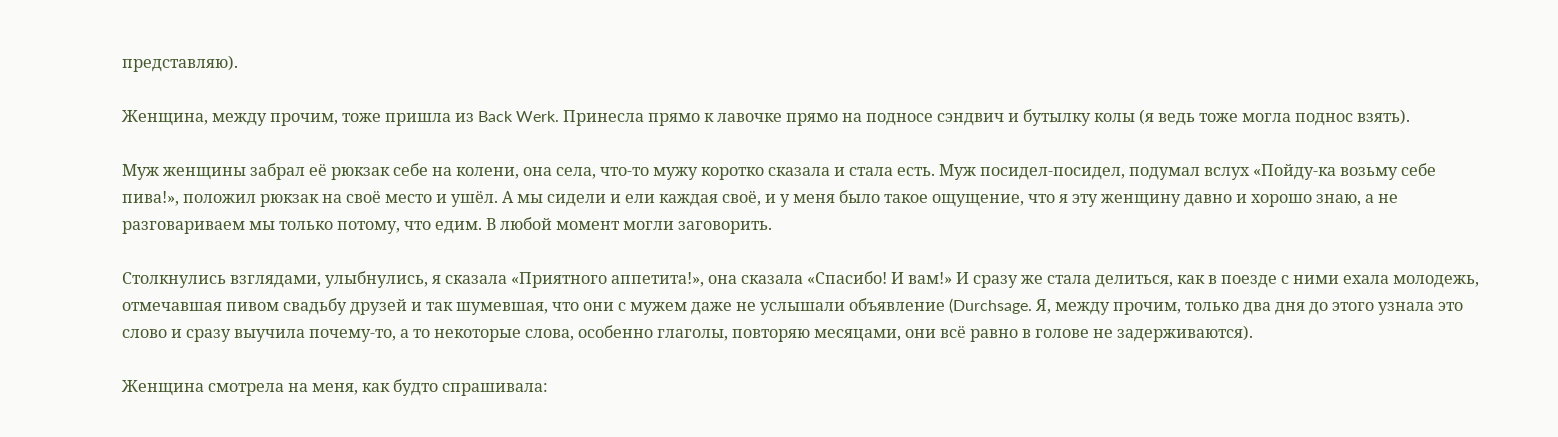представляю).

Женщина, между прочим, тоже пришла из Back Werk. Принесла прямо к лавочке прямо на подносе сэндвич и бутылку колы (я ведь тоже могла поднос взять).

Муж женщины забрал её рюкзак себе на колени, она села, что-то мужу коротко сказала и стала есть. Муж посидел-посидел, подумал вслух «Пойду-ка возьму себе пива!», положил рюкзак на своё место и ушёл. А мы сидели и ели каждая своё, и у меня было такое ощущение, что я эту женщину давно и хорошо знаю, а не разговариваем мы только потому, что едим. В любой момент могли заговорить.

Столкнулись взглядами, улыбнулись, я сказала «Приятного аппетита!», она сказала «Спасибо! И вам!» И сразу же стала делиться, как в поезде с ними ехала молодежь, отмечавшая пивом свадьбу друзей и так шумевшая, что они с мужем даже не услышали объявление (Durchsage. Я, между прочим, только два дня до этого узнала это слово и сразу выучила почему-то, а то некоторые слова, особенно глаголы, повторяю месяцами, они всё равно в голове не задерживаются).

Женщина смотрела на меня, как будто спрашивала: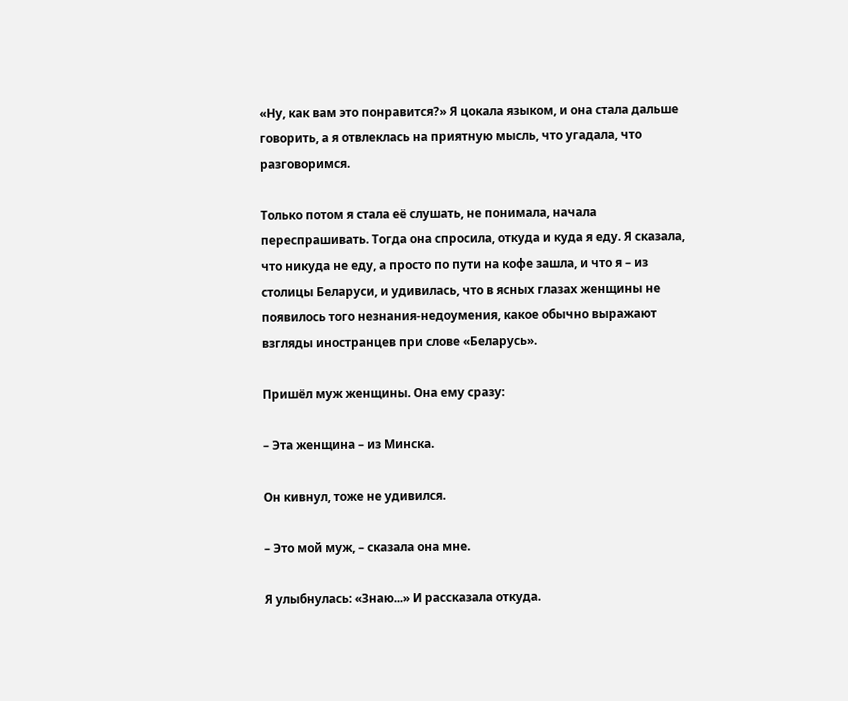«Ну, как вам это понравится?» Я цокала языком, и она стала дальше говорить, а я отвлеклась на приятную мысль, что угадала, что разговоримся.

Только потом я стала её слушать, не понимала, начала переспрашивать. Тогда она спросила, откуда и куда я еду. Я сказала, что никуда не еду, а просто по пути на кофе зашла, и что я – из столицы Беларуси, и удивилась, что в ясных глазах женщины не появилось того незнания-недоумения, какое обычно выражают взгляды иностранцев при слове «Беларусь».

Пришёл муж женщины. Она ему сразу:

– Эта женщина – из Минска.

Он кивнул, тоже не удивился.

– Это мой муж, – сказала она мне.

Я улыбнулась: «Знаю...» И рассказала откуда.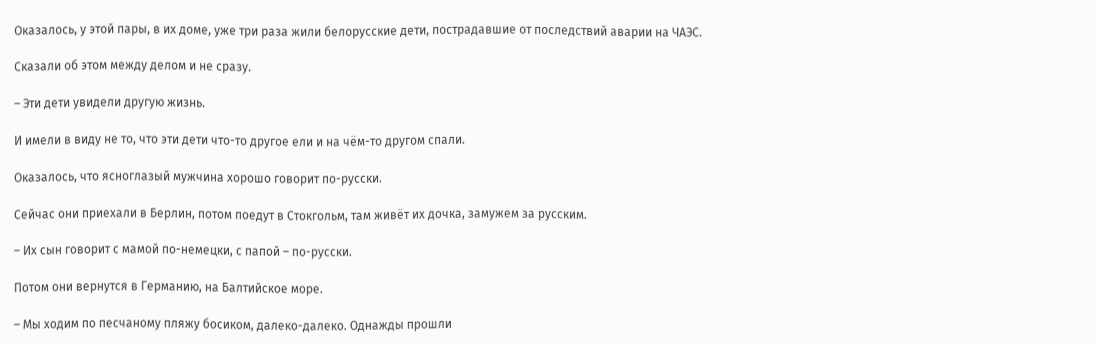Оказалось, у этой пары, в их доме, уже три раза жили белорусские дети, пострадавшие от последствий аварии на ЧАЭС.

Сказали об этом между делом и не сразу.

– Эти дети увидели другую жизнь.

И имели в виду не то, что эти дети что-то другое ели и на чём-то другом спали.

Оказалось, что ясноглазый мужчина хорошо говорит по-русски.

Сейчас они приехали в Берлин, потом поедут в Стокгольм, там живёт их дочка, замужем за русским.

– Их сын говорит с мамой по-немецки, с папой – по-русски.

Потом они вернутся в Германию, на Балтийское море.

– Мы ходим по песчаному пляжу босиком, далеко-далеко. Однажды прошли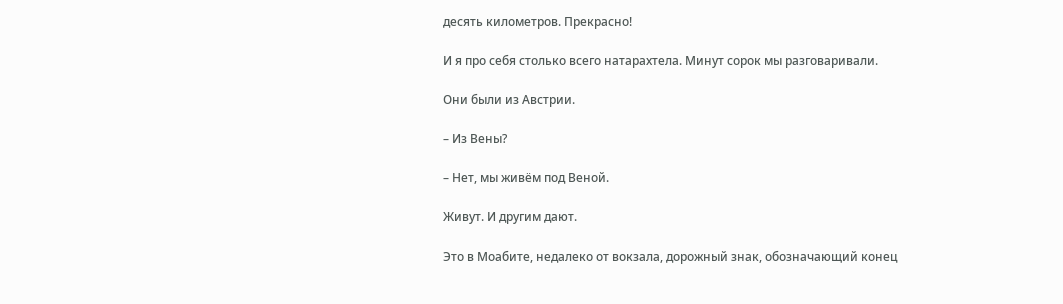десять километров. Прекрасно!

И я про себя столько всего натарахтела. Минут сорок мы разговаривали.

Они были из Австрии.

– Из Вены?

– Нет, мы живём под Веной.

Живут. И другим дают.

Это в Моабите, недалеко от вокзала, дорожный знак, обозначающий конец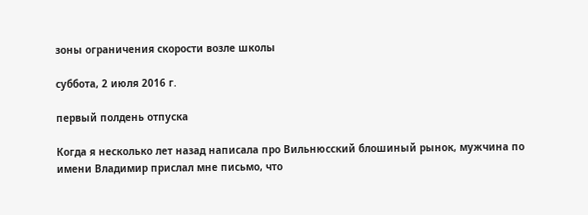зоны ограничения скорости возле школы

суббота, 2 июля 2016 г.

первый полдень отпуска

Когда я несколько лет назад написала про Вильнюсский блошиный рынок, мужчина по имени Владимир прислал мне письмо, что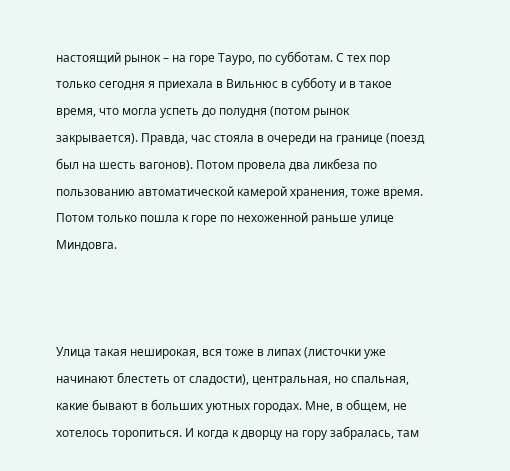настоящий рынок – на горе Тауро, по субботам. С тех пор только сегодня я приехала в Вильнюс в субботу и в такое время, что могла успеть до полудня (потом рынок закрывается). Правда, час стояла в очереди на границе (поезд был на шесть вагонов). Потом провела два ликбеза по пользованию автоматической камерой хранения, тоже время. Потом только пошла к горе по нехоженной раньше улице Миндовга.



Улица такая неширокая, вся тоже в липах (листочки уже начинают блестеть от сладости), центральная, но спальная, какие бывают в больших уютных городах. Мне, в общем, не хотелось торопиться. И когда к дворцу на гору забралась, там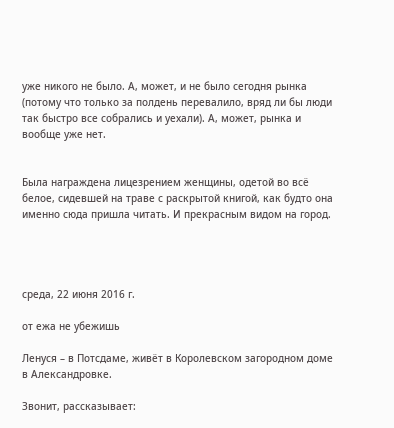уже никого не было. А, может, и не было сегодня рынка (потому что только за полдень перевалило, вряд ли бы люди так быстро все собрались и уехали). А, может, рынка и вообще уже нет.


Была награждена лицезрением женщины, одетой во всё белое, сидевшей на траве с раскрытой книгой, как будто она именно сюда пришла читать. И прекрасным видом на город.




среда, 22 июня 2016 г.

от ежа не убежишь

Ленуся – в Потсдаме, живёт в Королевском загородном доме в Александровке.

Звонит, рассказывает: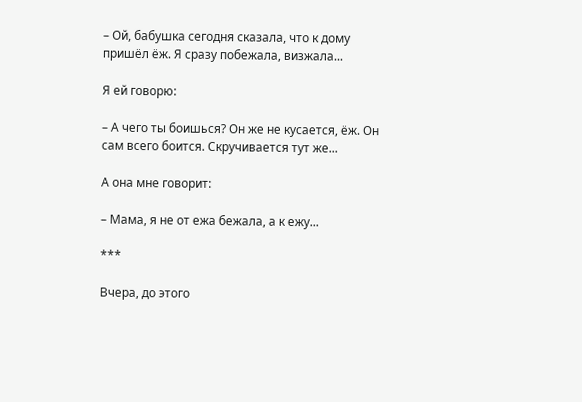– Ой, бабушка сегодня сказала, что к дому пришёл ёж. Я сразу побежала, визжала...

Я ей говорю:

– А чего ты боишься? Он же не кусается, ёж. Он сам всего боится. Скручивается тут же...

А она мне говорит:

– Мама, я не от ежа бежала, а к ежу...

***

Вчера, до этого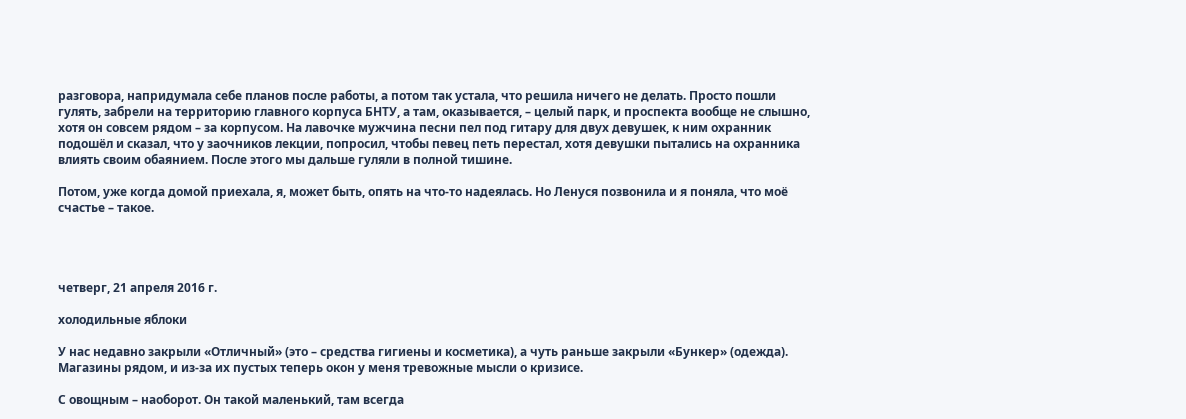разговора, напридумала себе планов после работы, а потом так устала, что решила ничего не делать. Просто пошли гулять, забрели на территорию главного корпуса БНТУ, а там, оказывается, – целый парк, и проспекта вообще не слышно, хотя он совсем рядом – за корпусом. На лавочке мужчина песни пел под гитару для двух девушек, к ним охранник подошёл и сказал, что у заочников лекции, попросил, чтобы певец петь перестал, хотя девушки пытались на охранника влиять своим обаянием. После этого мы дальше гуляли в полной тишине.

Потом, уже когда домой приехала, я, может быть, опять на что-то надеялась. Но Ленуся позвонила и я поняла, что моё счастье – такое.




четверг, 21 апреля 2016 г.

холодильные яблоки

У нас недавно закрыли «Отличный» (это – средства гигиены и косметика), а чуть раньше закрыли «Бункер» (одежда). Магазины рядом, и из-за их пустых теперь окон у меня тревожные мысли о кризисе.

С овощным – наоборот. Он такой маленький, там всегда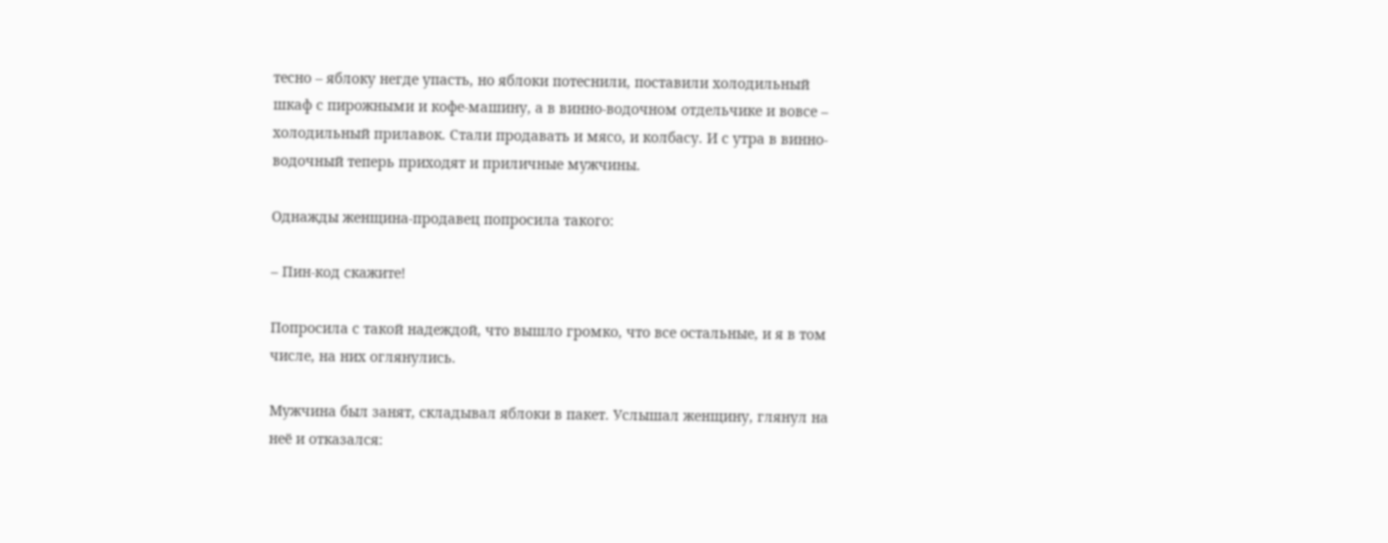тесно – яблоку негде упасть, но яблоки потеснили, поставили холодильный шкаф с пирожными и кофе-машину, а в винно-водочном отдельчике и вовсе – холодильный прилавок. Стали продавать и мясо, и колбасу. И с утра в винно-водочный теперь приходят и приличные мужчины.

Однажды женщина-продавец попросила такого:

– Пин-код скажите!

Попросила с такой надеждой, что вышло громко, что все остальные, и я в том числе, на них оглянулись.

Мужчина был занят, складывал яблоки в пакет. Услышал женщину, глянул на неё и отказался: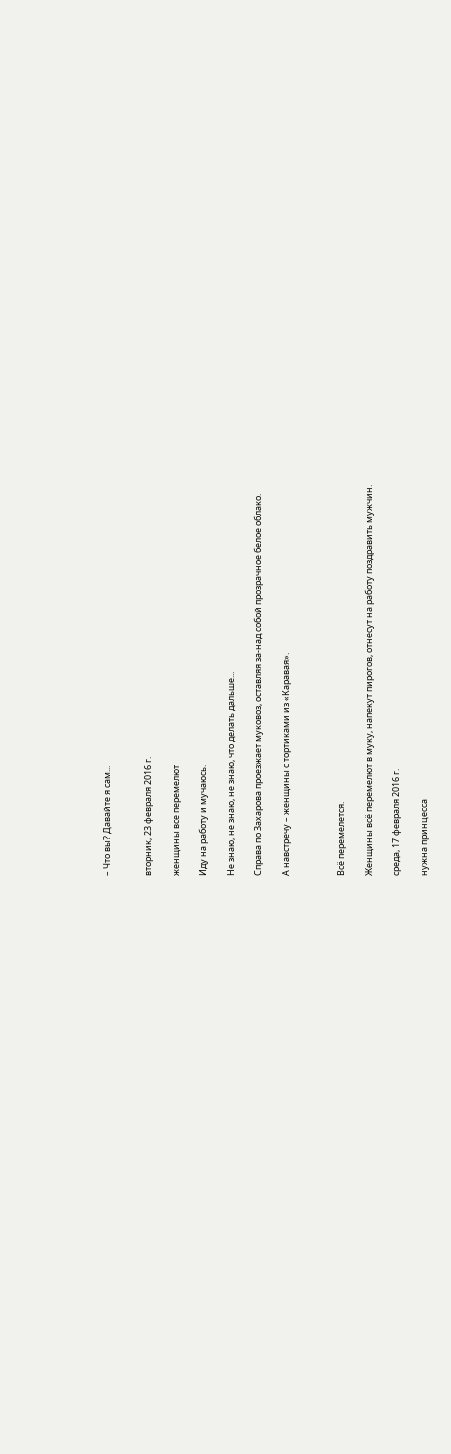– Что вы? Давайте я сам...


вторник, 23 февраля 2016 г.

женщины все перемелют

Иду на работу и мучаюсь.

Не знаю, не знаю, не знаю, что делать дальше...

Справа по Захарова проезжает муковоз, оставляя за-над собой прозрачное белое облако.

А навстречу – женщины с тортиками из «Каравая».



Всё перемелется.

Женщины всё перемелют в муку, напекут пирогов, отнесут на работу поздравить мужчин.

среда, 17 февраля 2016 г.

нужна принцесса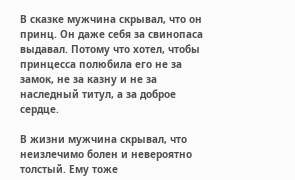В сказке мужчина скрывал, что он принц. Он даже себя за свинопаса выдавал. Потому что хотел, чтобы принцесса полюбила его не за замок, не за казну и не за наследный титул, а за доброе сердце.

В жизни мужчина скрывал, что неизлечимо болен и невероятно толстый. Ему тоже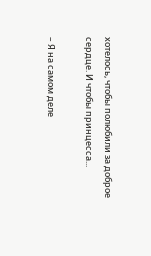хотелось, чтобы полюбили за доброе сердце. И чтобы принцесса...

– Я на самом деле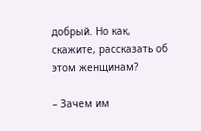добрый. Но как, скажите, рассказать об этом женщинам?

– Зачем им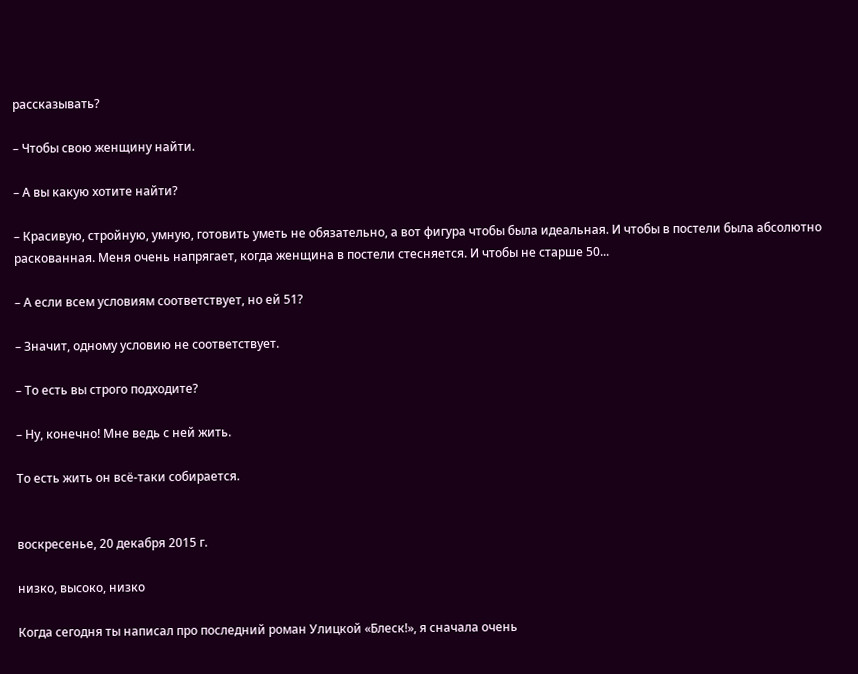рассказывать?

– Чтобы свою женщину найти.

– А вы какую хотите найти?

– Красивую, стройную, умную, готовить уметь не обязательно, а вот фигура чтобы была идеальная. И чтобы в постели была абсолютно раскованная. Меня очень напрягает, когда женщина в постели стесняется. И чтобы не старше 50...

– А если всем условиям соответствует, но ей 51?

– Значит, одному условию не соответствует.

– То есть вы строго подходите?

– Ну, конечно! Мне ведь с ней жить.

То есть жить он всё-таки собирается.


воскресенье, 20 декабря 2015 г.

низко, высоко, низко

Когда сегодня ты написал про последний роман Улицкой «Блеск!», я сначала очень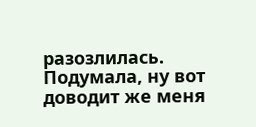разозлилась. Подумала, ну вот доводит же меня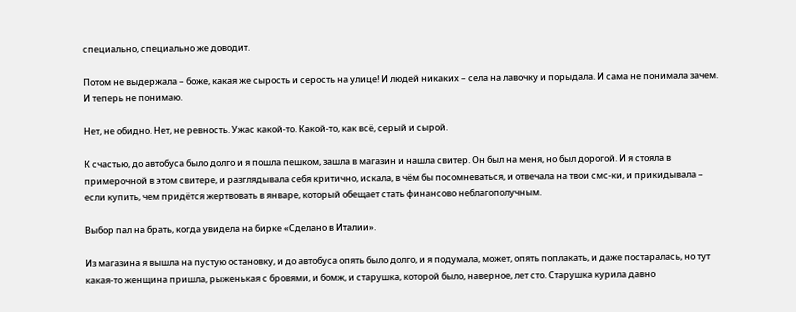специально, специально же доводит.

Потом не выдержала – боже, какая же сырость и серость на улице! И людей никаких – села на лавочку и порыдала. И сама не понимала зачем. И теперь не понимаю.

Нет, не обидно. Нет, не ревность. Ужас какой-то. Какой-то, как всё, серый и сырой.

К счастью, до автобуса было долго и я пошла пешком, зашла в магазин и нашла свитер. Он был на меня, но был дорогой. И я стояла в примерочной в этом свитере, и разглядывала себя критично, искала, в чём бы посомневаться, и отвечала на твои смс-ки, и прикидывала – если купить, чем придётся жертвовать в январе, который обещает стать финансово неблагополучным.

Выбор пал на брать, когда увидела на бирке «Сделано в Италии».

Из магазина я вышла на пустую остановку, и до автобуса опять было долго, и я подумала, может, опять поплакать, и даже постаралась, но тут какая-то женщина пришла, рыженькая с бровями, и бомж, и старушка, которой было, наверное, лет сто. Старушка курила давно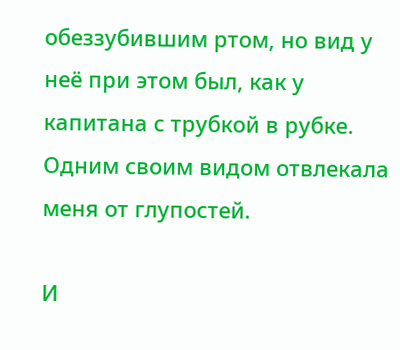обеззубившим ртом, но вид у неё при этом был, как у капитана с трубкой в рубке. Одним своим видом отвлекала меня от глупостей.

И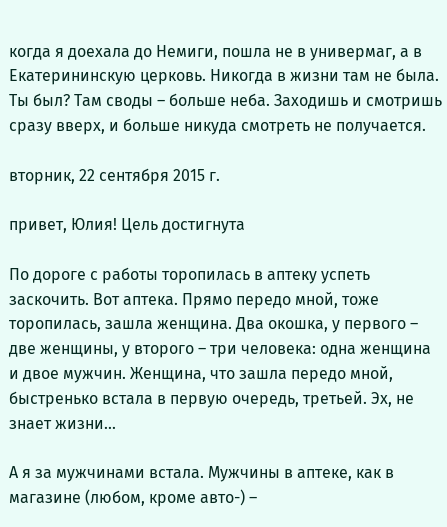когда я доехала до Немиги, пошла не в универмаг, а в Екатерининскую церковь. Никогда в жизни там не была. Ты был? Там своды – больше неба. Заходишь и смотришь сразу вверх, и больше никуда смотреть не получается.

вторник, 22 сентября 2015 г.

привет, Юлия! Цель достигнута

По дороге с работы торопилась в аптеку успеть заскочить. Вот аптека. Прямо передо мной, тоже торопилась, зашла женщина. Два окошка, у первого – две женщины, у второго – три человека: одна женщина и двое мужчин. Женщина, что зашла передо мной, быстренько встала в первую очередь, третьей. Эх, не знает жизни...

А я за мужчинами встала. Мужчины в аптеке, как в магазине (любом, кроме авто-) –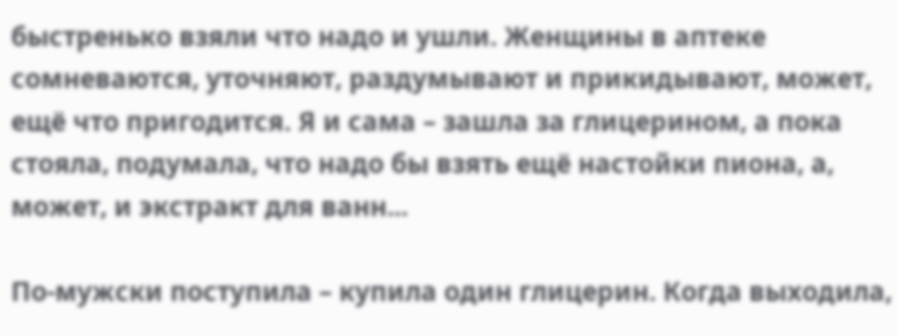быстренько взяли что надо и ушли. Женщины в аптеке сомневаются, уточняют, раздумывают и прикидывают, может, ещё что пригодится. Я и сама – зашла за глицерином, а пока стояла, подумала, что надо бы взять ещё настойки пиона, а, может, и экстракт для ванн...

По-мужски поступила – купила один глицерин. Когда выходила,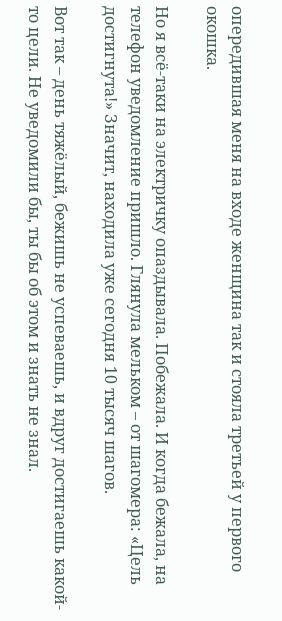опередившая меня на входе женщина так и стояла третьей у первого окошка.

Но я всё-таки на электричку опаздывала. Побежала. И когда бежала, на телефон уведомление пришло. Глянула мельком – от шагомера: «Цель достигнута!» Значит, находила уже сегодня 10 тысяч шагов.

Вот так – день тяжёлый, бежишь не успеваешь, и вдруг достигаешь какой-то цели. Не уведомили бы, ты бы об этом и знать не знал.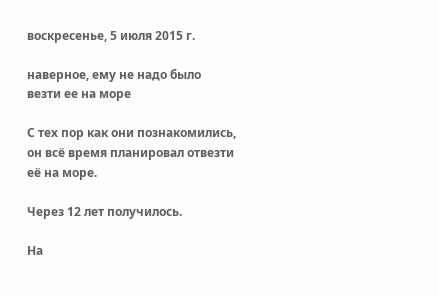воскресенье, 5 июля 2015 г.

наверное, ему не надо было везти ее на море

С тех пор как они познакомились, он всё время планировал отвезти её на море.

Через 12 лет получилось.

На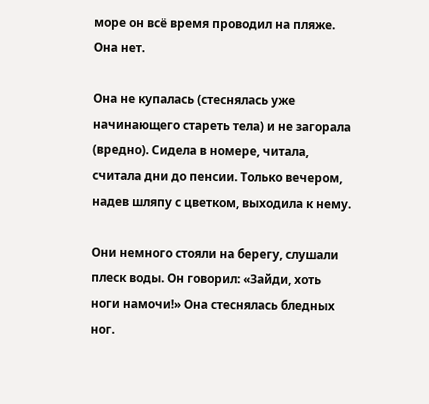море он всё время проводил на пляже. Она нет.

Она не купалась (стеснялась уже начинающего стареть тела) и не загорала (вредно). Сидела в номере, читала, считала дни до пенсии. Только вечером, надев шляпу с цветком, выходила к нему.

Они немного стояли на берегу, слушали плеск воды. Он говорил: «Зайди, хоть ноги намочи!» Она стеснялась бледных ног.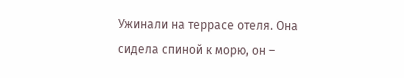Ужинали на террасе отеля. Она сидела спиной к морю, он –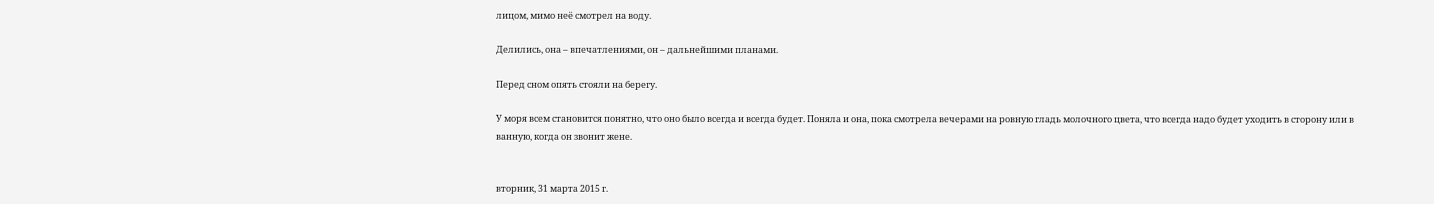лицом, мимо неё смотрел на воду.

Делились, она – впечатлениями, он – дальнейшими планами.

Перед сном опять стояли на берегу.

У моря всем становится понятно, что оно было всегда и всегда будет. Поняла и она, пока смотрела вечерами на ровную гладь молочного цвета, что всегда надо будет уходить в сторону или в ванную, когда он звонит жене.


вторник, 31 марта 2015 г.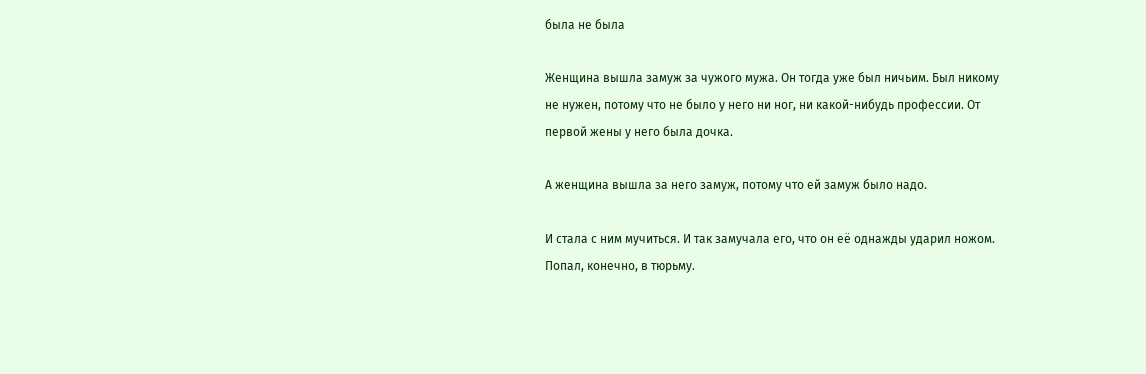была не была

Женщина вышла замуж за чужого мужа. Он тогда уже был ничьим. Был никому не нужен, потому что не было у него ни ног, ни какой-нибудь профессии. От первой жены у него была дочка.

А женщина вышла за него замуж, потому что ей замуж было надо.

И стала с ним мучиться. И так замучала его, что он её однажды ударил ножом. Попал, конечно, в тюрьму.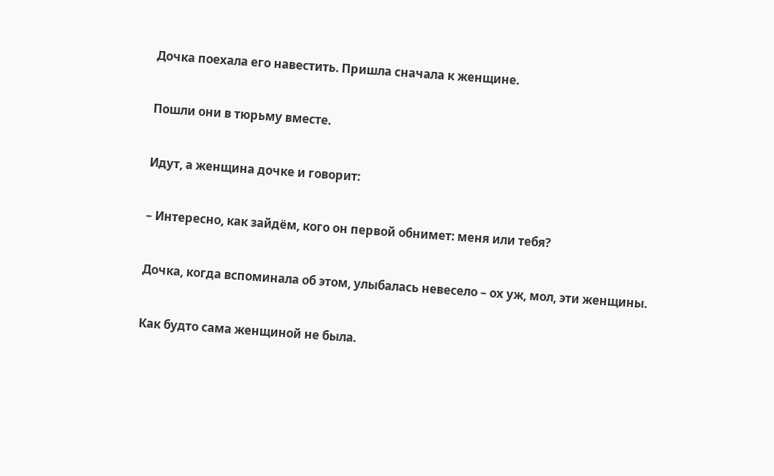Дочка поехала его навестить. Пришла сначала к женщине.

Пошли они в тюрьму вместе.

Идут, а женщина дочке и говорит:

– Интересно, как зайдём, кого он первой обнимет: меня или тебя?

Дочка, когда вспоминала об этом, улыбалась невесело – ох уж, мол, эти женщины.

Как будто сама женщиной не была.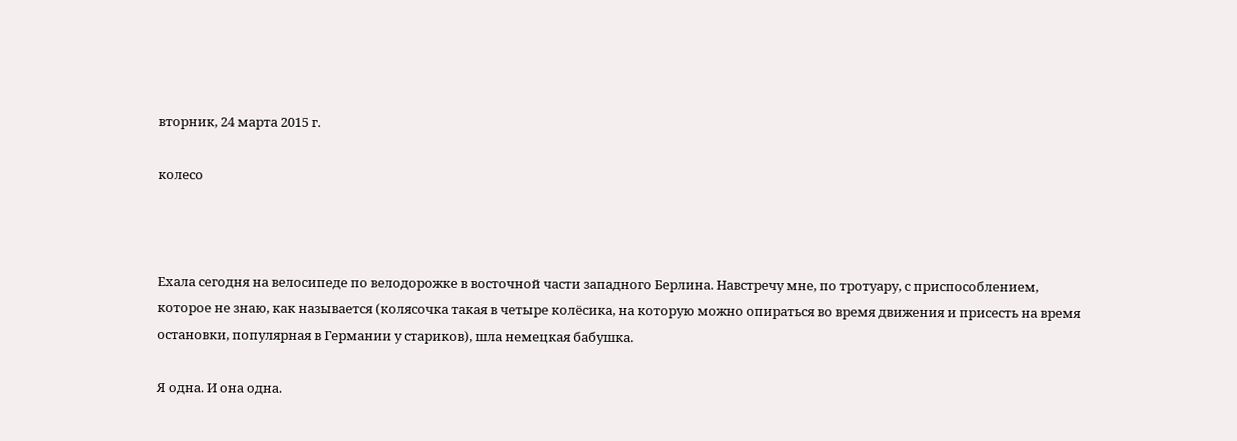вторник, 24 марта 2015 г.

колесо



Ехала сегодня на велосипеде по велодорожке в восточной части западного Берлина. Навстречу мне, по тротуару, с приспособлением, которое не знаю, как называется (колясочка такая в четыре колёсика, на которую можно опираться во время движения и присесть на время остановки, популярная в Германии у стариков), шла немецкая бабушка.

Я одна. И она одна.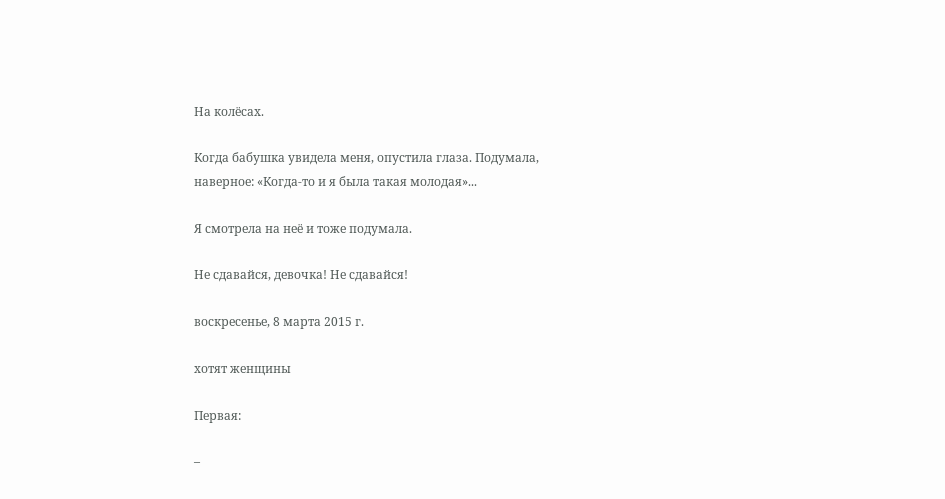На колёсах.

Когда бабушка увидела меня, опустила глаза. Подумала, наверное: «Когда-то и я была такая молодая»...

Я смотрела на неё и тоже подумала.

Не сдавайся, девочка! Не сдавайся!

воскресенье, 8 марта 2015 г.

хотят женщины

Первая:

–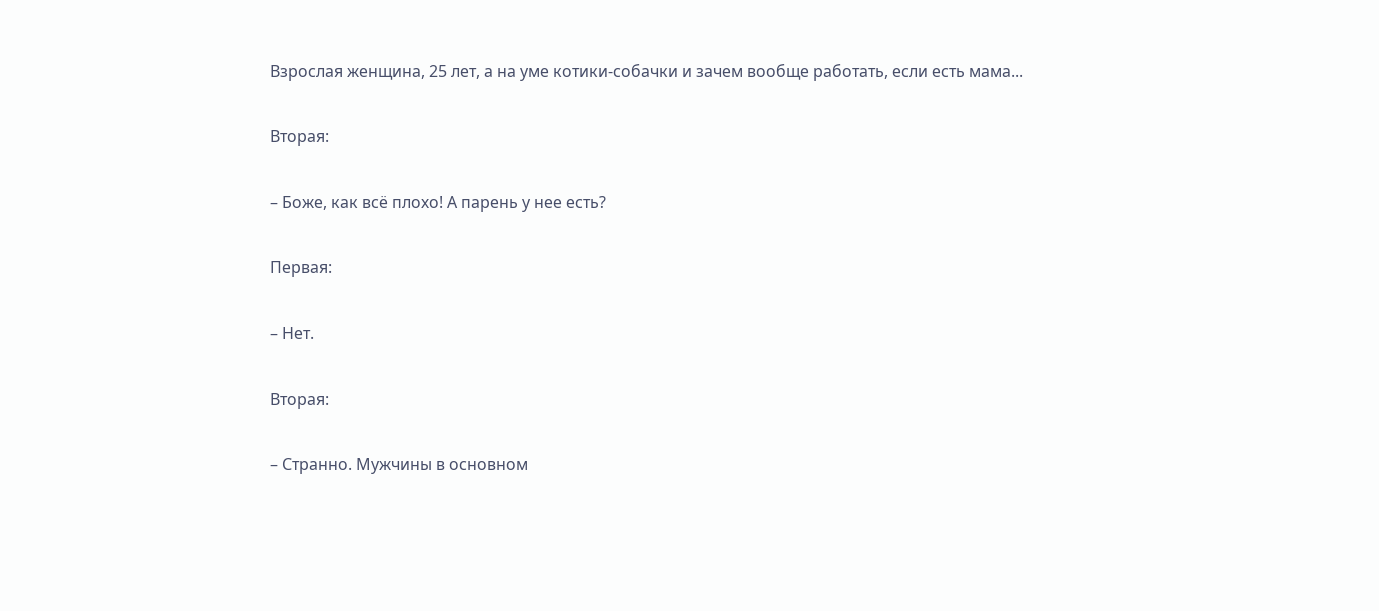Взрослая женщина, 25 лет, а на уме котики-собачки и зачем вообще работать, если есть мама...

Вторая:

– Боже, как всё плохо! А парень у нее есть?

Первая:

– Нет.

Вторая:

– Странно. Мужчины в основном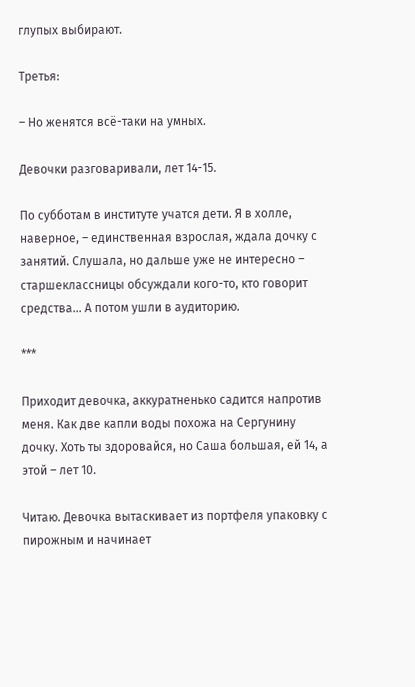глупых выбирают.

Третья:

– Но женятся всё-таки на умных.

Девочки разговаривали, лет 14-15.

По субботам в институте учатся дети. Я в холле, наверное, – единственная взрослая, ждала дочку с занятий. Слушала, но дальше уже не интересно – старшеклассницы обсуждали кого-то, кто говорит средства... А потом ушли в аудиторию.

***

Приходит девочка, аккуратненько садится напротив меня. Как две капли воды похожа на Сергунину дочку. Хоть ты здоровайся, но Саша большая, ей 14, а этой – лет 10.

Читаю. Девочка вытаскивает из портфеля упаковку с пирожным и начинает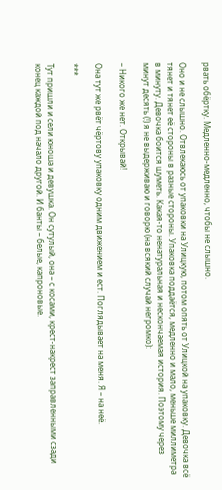рвать обёртку. Медленно-медленно, чтобы не слышно.

Оно и не слышно. Отвлекаюсь от упаковки на Улицкую, потом опять от Улицкой на упаковку. Девочка всё тянет и тянет её стороны в разные стороны. Упаковка поддаётся, медленно и мало, меньше миллиметра в минуту. Девочка боится шуметь. Какая-то ненатуральная и нескончаемая история. Поэтому через минут десять (!) я не выдерживаю и говорю (на всякий случай негромко):

– Никого же нет. Открывай!

Она тут же рвёт чёртову упаковку одним движением и ест. Поглядывает на меня. Я – на неё.

***

Тут пришли и сели юноша и девушка. Он сутулый, она – с косами, крест-накрест заправленными сзади конец каждой под начало другой. И банты – белые, капроновые.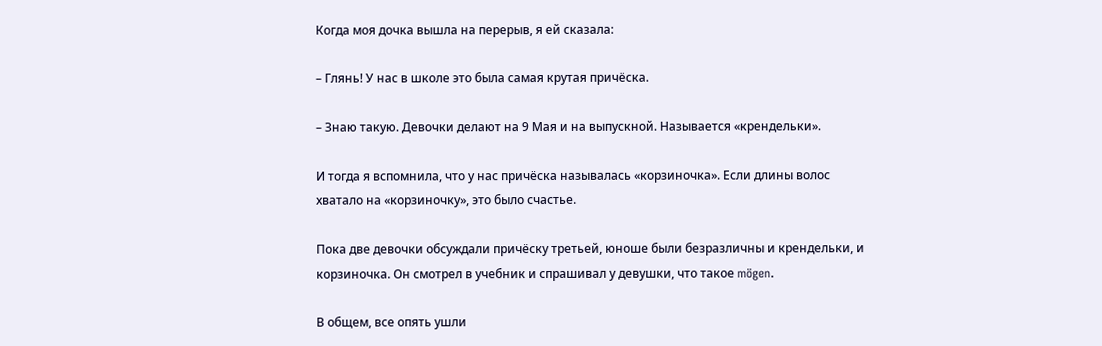Когда моя дочка вышла на перерыв, я ей сказала:

– Глянь! У нас в школе это была самая крутая причёска.

– Знаю такую. Девочки делают на 9 Мая и на выпускной. Называется «крендельки».

И тогда я вспомнила, что у нас причёска называлась «корзиночка». Если длины волос хватало на «корзиночку», это было счастье.

Пока две девочки обсуждали причёску третьей, юноше были безразличны и крендельки, и корзиночка. Он смотрел в учебник и спрашивал у девушки, что такое mögen.

В общем, все опять ушли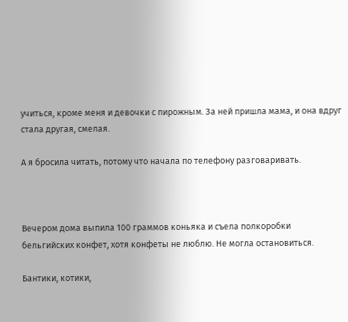учиться, кроме меня и девочки с пирожным. За ней пришла мама, и она вдруг стала другая, смелая.

А я бросила читать, потому что начала по телефону разговаривать.



Вечером дома выпила 100 граммов коньяка и съела полкоробки бельгийских конфет, хотя конфеты не люблю. Не могла остановиться.

Бантики, котики,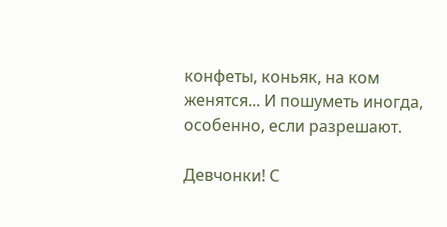конфеты, коньяк, на ком женятся... И пошуметь иногда, особенно, если разрешают.

Девчонки! С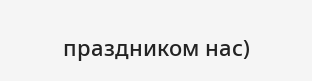праздником нас)